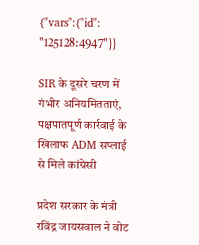{"vars":{"id": "125128:4947"}}

SIR के दूसरे चरण में गंभीर अनियमितताएं, पक्षपातपूर्ण कार्रवाई के खिलाफ ADM सप्लाई से मिले कांग्रेसी

प्रदेश सरकार के मंत्री रविंद्र जायसवाल ने वोट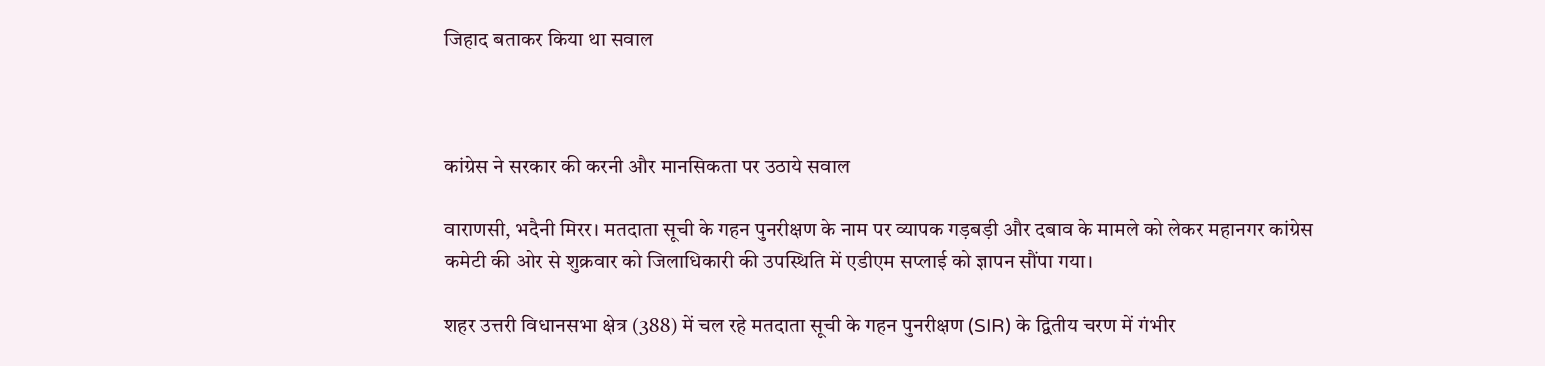जिहाद बताकर किया था सवाल



कांग्रेस ने सरकार की करनी और मानसिकता पर उठाये सवाल

वाराणसी, भदैनी मिरर। मतदाता सूची के गहन पुनरीक्षण के नाम पर व्यापक गड़बड़ी और दबाव के मामले को लेकर महानगर कांग्रेस कमेटी की ओर से शुक्रवार को जिलाधिकारी की उपस्थिति में एडीएम सप्लाई को ज्ञापन सौंपा गया।

शहर उत्तरी विधानसभा क्षेत्र (388) में चल रहे मतदाता सूची के गहन पुनरीक्षण (SIR) के द्वितीय चरण में गंभीर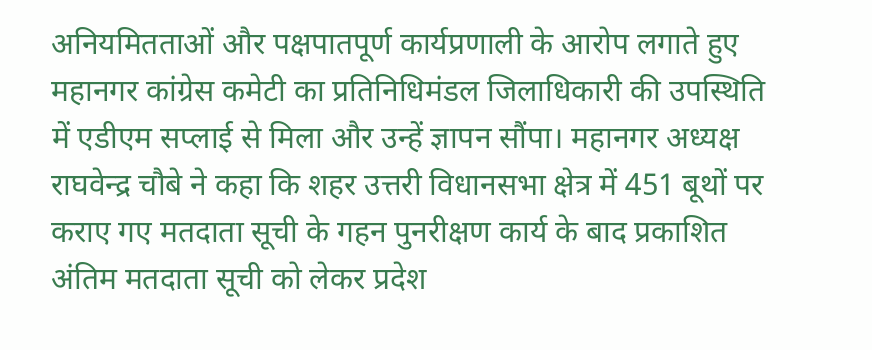अनियमितताओं और पक्षपातपूर्ण कार्यप्रणाली के आरोप लगाते हुए महानगर कांग्रेस कमेटी का प्रतिनिधिमंडल जिलाधिकारी की उपस्थिति में एडीएम सप्लाई से मिला और उन्हें ज्ञापन सौंपा। महानगर अध्यक्ष राघवेन्द्र चौबे ने कहा कि शहर उत्तरी विधानसभा क्षेत्र में 451 बूथों पर कराए गए मतदाता सूची के गहन पुनरीक्षण कार्य के बाद प्रकाशित अंतिम मतदाता सूची को लेकर प्रदेश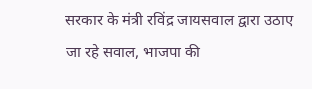सरकार के मंत्री रविंद्र जायसवाल द्वारा उठाए जा रहे सवाल, भाजपा की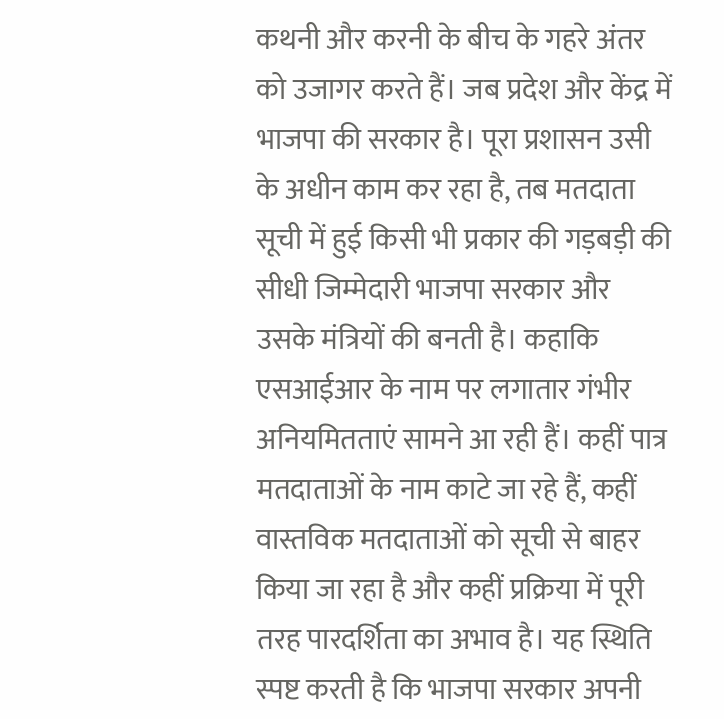कथनी और करनी के बीच के गहरे अंतर को उजागर करते हैं। जब प्रदेश और केंद्र में भाजपा की सरकार है। पूरा प्रशासन उसी के अधीन काम कर रहा है, तब मतदाता सूची में हुई किसी भी प्रकार की गड़बड़ी की सीधी जिम्मेदारी भाजपा सरकार और उसके मंत्रियों की बनती है। कहाकि एसआईआर के नाम पर लगातार गंभीर अनियमितताएं सामने आ रही हैं। कहीं पात्र मतदाताओं के नाम काटे जा रहे हैं, कहीं वास्तविक मतदाताओं को सूची से बाहर किया जा रहा है और कहीं प्रक्रिया में पूरी तरह पारदर्शिता का अभाव है। यह स्थिति स्पष्ट करती है कि भाजपा सरकार अपनी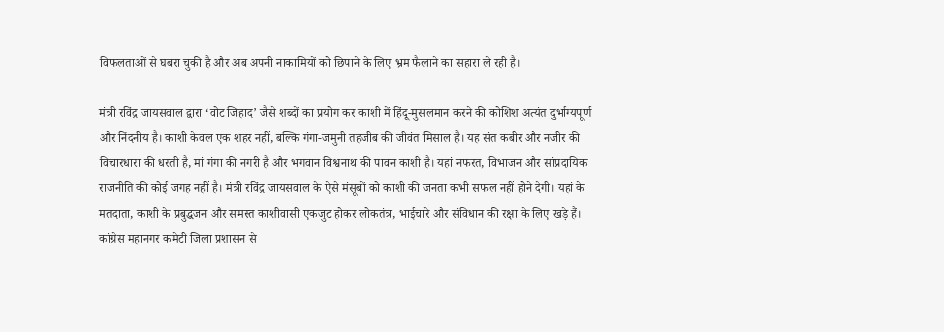विफलताओं से घबरा चुकी है और अब अपनी नाकामियों को छिपाने के लिए भ्रम फैलाने का सहारा ले रही है।

मंत्री रविंद्र जायसवाल द्वारा ‘वोट जिहाद’ जैसे शब्दों का प्रयोग कर काशी में हिंदू-मुसलमान करने की कोशिश अत्यंत दुर्भाग्यपूर्ण और निंदनीय है। काशी केवल एक शहर नहीं, बल्कि गंगा-जमुनी तहजीब की जीवंत मिसाल है। यह संत कबीर और नजीर की विचारधारा की धरती है, मां गंगा की नगरी है और भगवान विश्वनाथ की पावन काशी है। यहां नफरत, विभाजन और सांप्रदायिक राजनीति की कोई जगह नहीं है। मंत्री रविंद्र जायसवाल के ऐसे मंसूबों को काशी की जनता कभी सफल नहीं होने देगी। यहां के मतदाता, काशी के प्रबुद्धजन और समस्त काशीवासी एकजुट होकर लोकतंत्र, भाईचारे और संविधान की रक्षा के लिए खड़े हैं। कांग्रेस महानगर कमेटी जिला प्रशासन से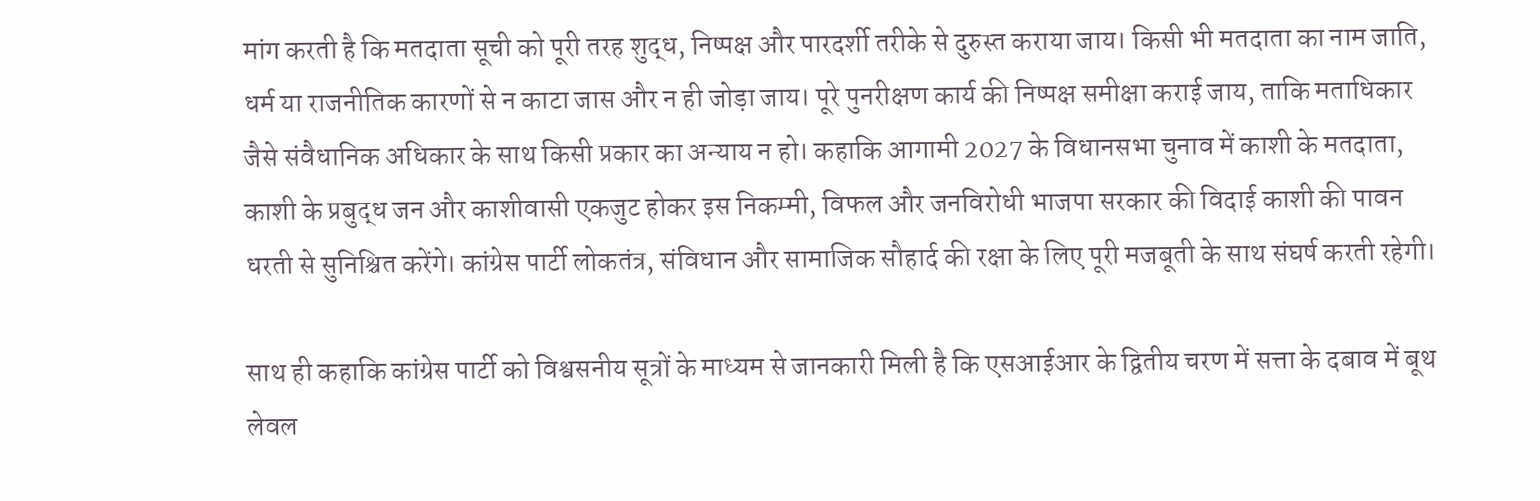मांग करती है कि मतदाता सूची को पूरी तरह शुद्ध, निष्पक्ष और पारदर्शी तरीके से दुरुस्त कराया जाय। किसी भी मतदाता का नाम जाति, धर्म या राजनीतिक कारणों से न काटा जास और न ही जोड़ा जाय। पूरे पुनरीक्षण कार्य की निष्पक्ष समीक्षा कराई जाय, ताकि मताधिकार जैसे संवैधानिक अधिकार के साथ किसी प्रकार का अन्याय न हो। कहाकि आगामी 2027 के विधानसभा चुनाव में काशी के मतदाता, काशी के प्रबुद्ध जन और काशीवासी एकजुट होकर इस निकम्मी, विफल और जनविरोधी भाजपा सरकार की विदाई काशी की पावन धरती से सुनिश्चित करेंगे। कांग्रेस पार्टी लोकतंत्र, संविधान और सामाजिक सौहार्द की रक्षा के लिए पूरी मजबूती के साथ संघर्ष करती रहेगी।

साथ ही कहाकि कांग्रेस पार्टी को विश्वसनीय सूत्रों के माध्यम से जानकारी मिली है कि एसआईआर के द्वितीय चरण में सत्ता के दबाव में बूथ लेवल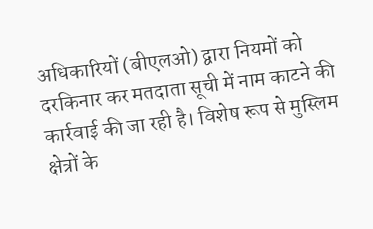अधिकारियों (बीएलओ) द्वारा नियमों को दरकिनार कर मतदाता सूची में नाम काटने की कार्रवाई की जा रही है। विशेष रूप से मुस्लिम क्षेत्रों के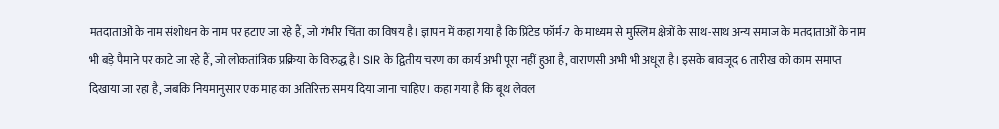मतदाताओं के नाम संशोधन के नाम पर हटाए जा रहे हैं, जो गंभीर चिंता का विषय है। ज्ञापन में कहा गया है कि प्रिंटेड फॉर्म-7 के माध्यम से मुस्लिम क्षेत्रों के साथ-साथ अन्य समाज के मतदाताओं के नाम भी बड़े पैमाने पर काटे जा रहे हैं, जो लोकतांत्रिक प्रक्रिया के विरुद्ध है। SIR के द्वितीय चरण का कार्य अभी पूरा नहीं हुआ है, वाराणसी अभी भी अधूरा है। इसके बावजूद 6 तारीख को काम समाप्त दिखाया जा रहा है, जबकि नियमानुसार एक माह का अतिरिक्त समय दिया जाना चाहिए। कहा गया है कि बूथ लेवल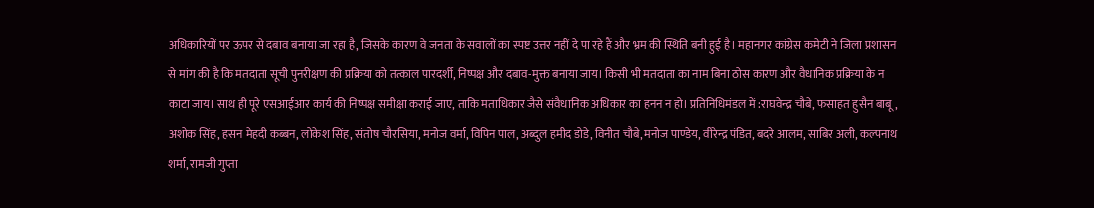अधिकारियों पर ऊपर से दबाव बनाया जा रहा है, जिसके कारण वे जनता के सवालों का स्पष्ट उत्तर नहीं दे पा रहे हैं और भ्रम की स्थिति बनी हुई है। महानगर कांग्रेस कमेटी ने जिला प्रशासन से मांग की है कि मतदाता सूची पुनरीक्षण की प्रक्रिया को तत्काल पारदर्शी, निष्पक्ष और दबाव-मुक्त बनाया जाय। किसी भी मतदाता का नाम बिना ठोस कारण और वैधानिक प्रक्रिया के न काटा जाय। साथ ही पूरे एसआईआर कार्य की निष्पक्ष समीक्षा कराई जाए, ताकि मताधिकार जैसे संवैधानिक अधिकार का हनन न हो। प्रतिनिधिमंडल में :राघवेन्द्र चौबे, फसाहत हुसैन बाबू, अशोक सिंह, हसन मेहदी कब्बन, लोकेश सिंह, संतोष चौरसिया, मनोज वर्मा, विपिन पाल, अब्दुल हमीद डोडे, विनीत चौबे, मनोज पाण्डेय, वीरेन्द्र पंडित, बदरे आलम, साबिर अली, कल्पनाथ शर्मा, रामजी गुप्ता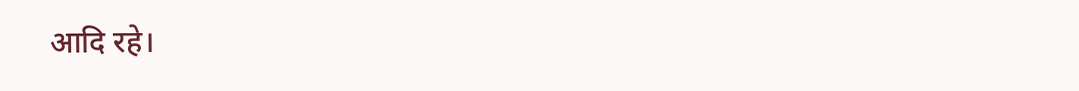आदि रहे।